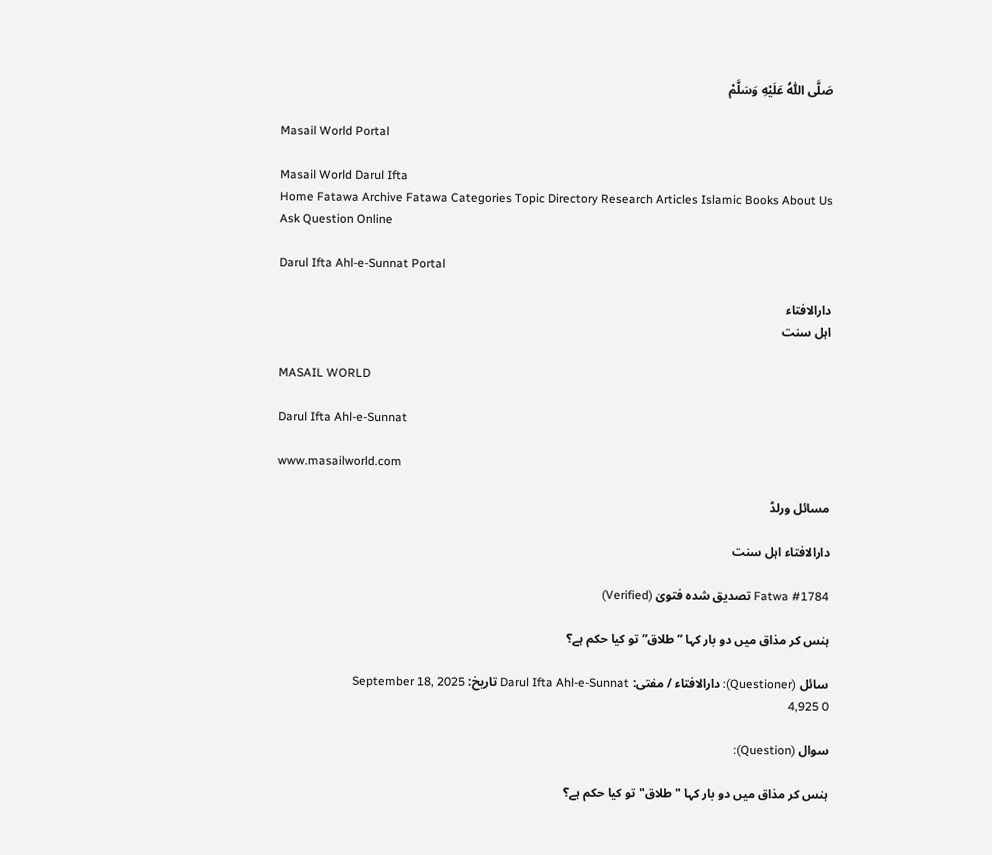صَلَّى اللّٰهُ عَلَيْهِ وَسَلَّمْ

Masail World Portal

Masail World Darul Ifta
Home Fatawa Archive Fatawa Categories Topic Directory Research Articles Islamic Books About Us
Ask Question Online

Darul Ifta Ahl-e-Sunnat Portal

دارالافتاء
اہل سنت

MASAIL WORLD

Darul Ifta Ahl-e-Sunnat

www.masailworld.com

مسائل ورلڈ

دارالافتاء اہل سنت

Fatwa #1784 تصدیق شدہ فتویٰ (Verified)

ہنس کر مذاق میں دو بار کہا ” طلاق” تو کیا حکم ہے؟

سائل (Questioner): دارالافتاء / مفتی: Darul Ifta Ahl-e-Sunnat تاریخ: September 18, 2025
0 4,925

سوال (Question):

ہنس کر مذاق میں دو بار کہا " طلاق" تو کیا حکم ہے؟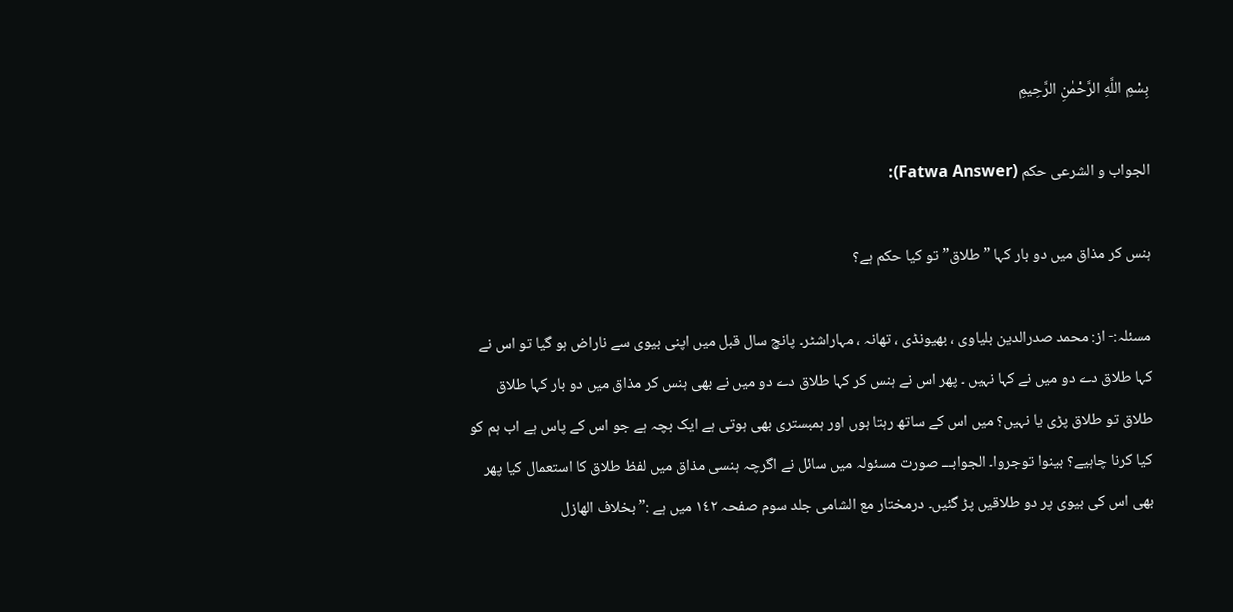بِسْمِ اللَّهِ الرَّحْمٰنِ الرَّحِيمِ

الجواب و الشرعی حکم (Fatwa Answer):

ہنس کر مذاق میں دو بار کہا ” طلاق” تو کیا حکم ہے؟

مسئلہ:- از: محمد صدرالدین بلیاوی ، بھیونڈی ، تھانہ ، مہاراشٹر۔ پانچ سال قبل میں اپنی بیوی سے ناراض ہو گیا تو اس نے کہا طلاق دے دو میں نے کہا نہیں ۔ پھر اس نے ہنس کر کہا طلاق دے دو میں نے بھی ہنس کر مذاق میں دو بار کہا طلاق طلاق تو طلاق پڑی یا نہیں؟ میں اس کے ساتھ رہتا ہوں اور ہمبستری بھی ہوتی ہے ایک بچہ ہے جو اس کے پاس ہے اب ہم کو کیا کرنا چاہیے؟ بینوا توجروا۔ الجوابـــ صورت مسئولہ میں سائل نے اگرچہ ہنسی مذاق میں لفظ طلاق کا استعمال کیا پھر بھی اس کی بیوی پر دو طلاقیں پڑ گئیں۔ درمختار مع الشامی جلد سوم صفحہ ۱٤٢ میں ہے :” بخلاف الهازل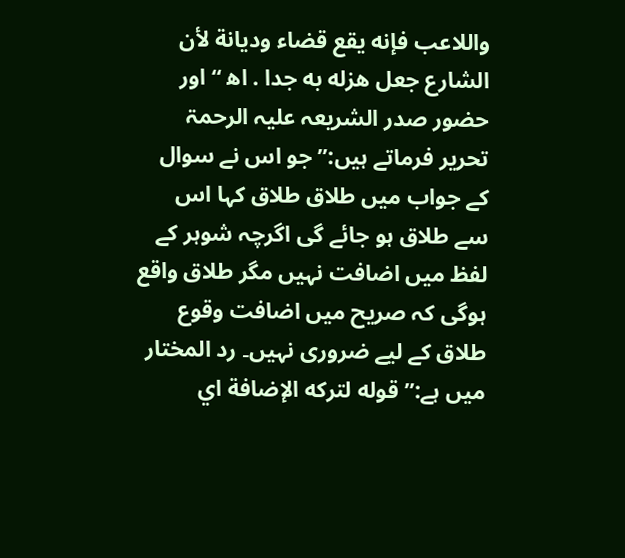واللاعب فإنه يقع قضاء وديانة لأن الشارع جعل هزله به جدا . اه‍ “ اور حضور صدر الشریعہ علیہ الرحمۃ تحریر فرماتے ہیں:” جو اس نے سوال کے جواب میں طلاق طلاق کہا اس سے طلاق ہو جائے گی اگرچہ شوہر کے لفظ میں اضافت نہیں مگر طلاق واقع ہوگی کہ صریح میں اضافت وقوع طلاق کے لیے ضروری نہیں۔ رد المختار میں ہے:” قوله لتركه الإضافة اي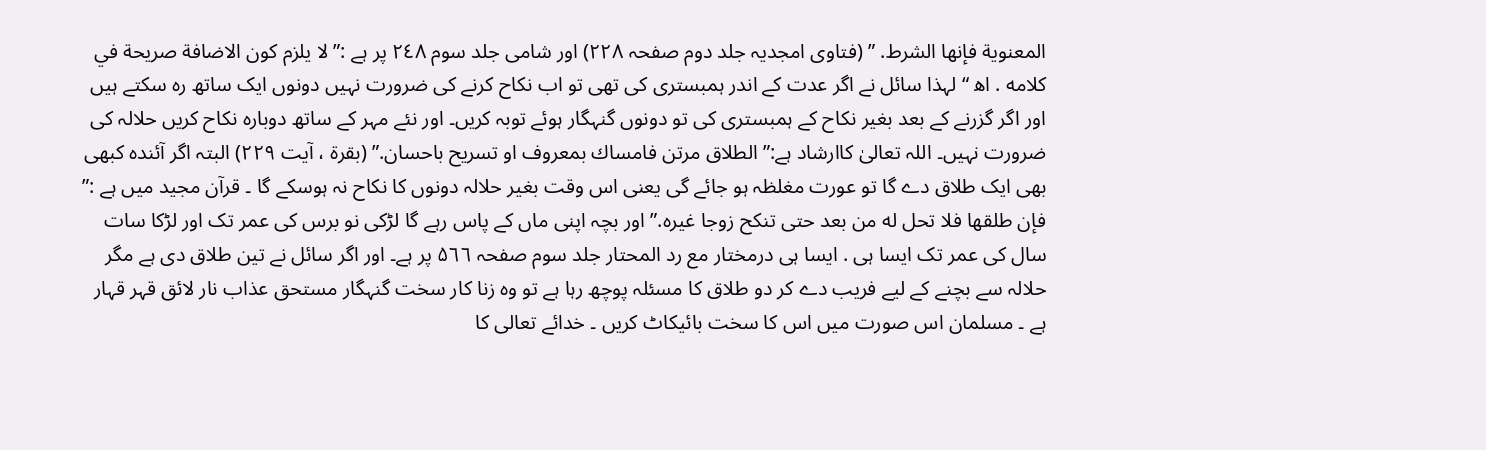المعنوية فإنها الشرط. ” (فتاوی امجدیہ جلد دوم صفحہ ۲۲۸) اور شامی جلد سوم ۲٤٨ پر ہے :” لا یلزم کون الاضافة صريحة في كلامه . اه‍ “ لہذا سائل نے اگر عدت کے اندر ہمبستری کی تھی تو اب نکاح کرنے کی ضرورت نہیں دونوں ایک ساتھ رہ سکتے ہیں اور اگر گزرنے کے بعد بغیر نکاح کے ہمبستری کی تو دونوں گنہگار ہوئے توبہ کریں۔ اور نئے مہر کے ساتھ دوبارہ نکاح کریں حلالہ کی ضرورت نہیں۔ اللہ تعالیٰ کاارشاد ہے:” الطلاق مرتن فامساك بمعروف او تسريح باحسان.” (بقرة ، آيت ٢٢٩) البتہ اگر آئندہ کبھی بھی ایک طلاق دے گا تو عورت مغلظہ ہو جائے گی یعنی اس وقت بغیر حلالہ دونوں کا نکاح نہ ہوسکے گا ۔ قرآن مجید میں ہے :” فإن طلقها فلا تحل له من بعد حتى تنكح زوجا غيره.” اور بچہ اپنی ماں کے پاس رہے گا لڑکی نو برس کی عمر تک اور لڑکا سات سال کی عمر تک ایسا ہی . ايسا ہی درمختار مع رد المحتار جلد سوم صفحہ ۵٦٦ پر ہے۔ اور اگر سائل نے تین طلاق دی ہے مگر حلالہ سے بچنے کے لیے فریب دے کر دو طلاق کا مسئلہ پوچھ رہا ہے تو وہ زنا کار سخت گنہگار مستحق عذاب نار لائق قہر قہار ہے ۔ مسلمان اس صورت میں اس کا سخت بائیکاٹ کریں ۔ خدائے تعالی کا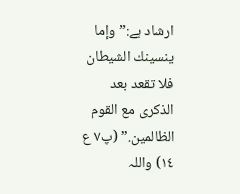ارشاد ہے:” وإما ينسينك الشيطان فلا تقعد بعد الذكرى مع القوم الظالمين.” (پ٧ ع ۱٤) واللہ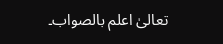تعالیٰ اعلم بالصواب۔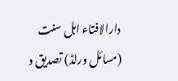دارالافتاء اہل سنت (مسائل ورلڈ) تصدیق و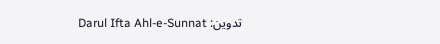تدوین: Darul Ifta Ahl-e-Sunnat